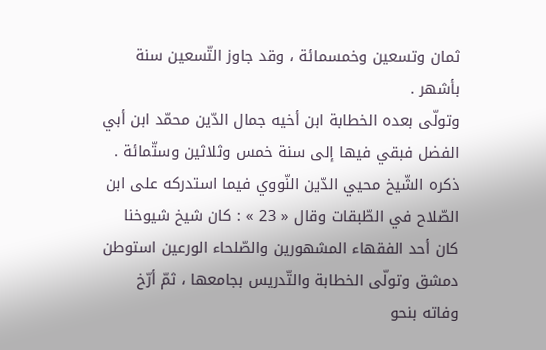ثمان وتسعين وخمسمائة ، وقد جاوز التّسعين سنة بأشهر .
وتولّى بعده الخطابة ابن أخيه جمال الدّين محمّد ابن أبي الفضل فبقي فيها إلى سنة خمس وثلاثين وستّمائة .
ذكره الشّيخ محيي الدّين النّووي فيما استدركه على ابن الصّلاح في الطّبقات وقال « 23 » : كان شيخ شيوخنا كان أحد الفقهاء المشهورين والصّلحاء الورعين استوطن دمشق وتولّى الخطابة والتّدريس بجامعها ، ثمّ أرّخ وفاته بنحو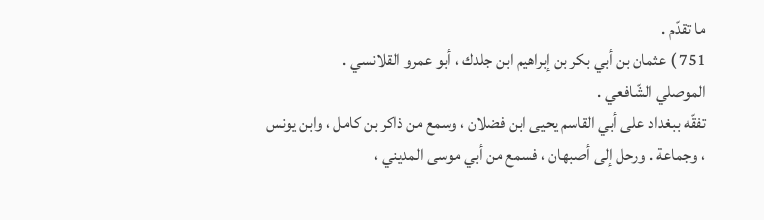ما تقدّم .
751 ) عثمان بن أبي بكر بن إبراهيم ابن جلدك ، أبو عمرو القلانسي .
الموصلي الشّافعي .
تفقّه ببغداد على أبي القاسم يحيى ابن فضلان ، وسمع من ذاكر بن كامل ، وابن يونس ، وجماعة . ورحل إلى أصبهان ، فسمع من أبي موسى المديني ،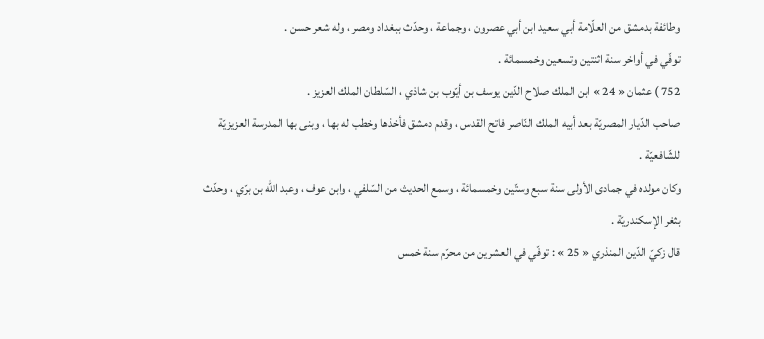وطائفة بدمشق من العلّامة أبي سعيد ابن أبي عصرون ، وجماعة ، وحدّث ببغداد ومصر ، وله شعر حسن .
توفّي في أواخر سنة اثنتين وتسعين وخمسمائة .
752 ) عثمان « 24 » ابن الملك صلاح الدّين يوسف بن أيّوب بن شاذي ، السّلطان الملك العزيز .
صاحب الدّيار المصريّة بعد أبيه الملك النّاصر فاتح القدس ، وقدم دمشق فأخذها وخطب له بها ، وبنى بها المدرسة العزيزيّة للشّافعيّة .
وكان مولده في جمادى الأولى سنة سبع وستّين وخمسمائة ، وسمع الحديث من السّلفي ، وابن عوف ، وعبد اللّه بن برّي ، وحدّث بثغر الإسكندريّة .
قال زكيّ الدّين المنذري « 25 » : توفّي في العشرين من محرّم سنة خمس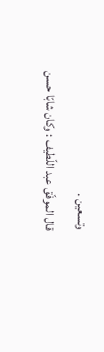وتسعين .
قال الموفّق عبد اللّطيف : وكان شابّا حسن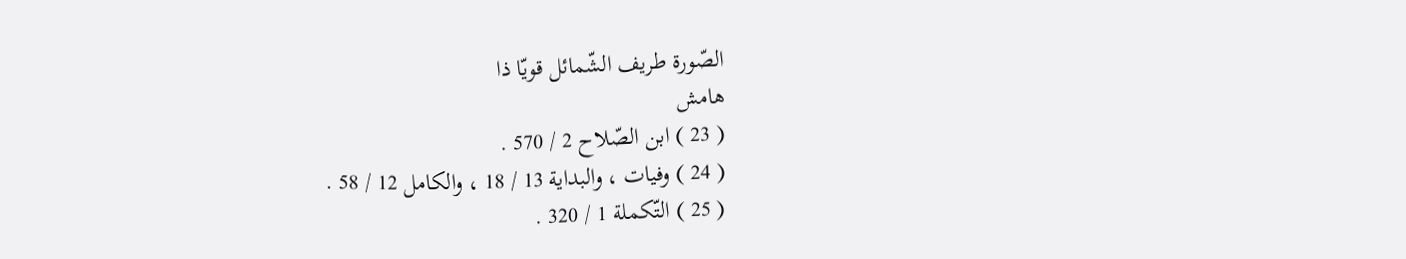الصّورة طريف الشّمائل قويّا ذا
هامش
( 23 ) ابن الصّلاح 2 / 570 .
( 24 ) وفيات ، والبداية 13 / 18 ، والكامل 12 / 58 .
( 25 ) التّكملة 1 / 320 .